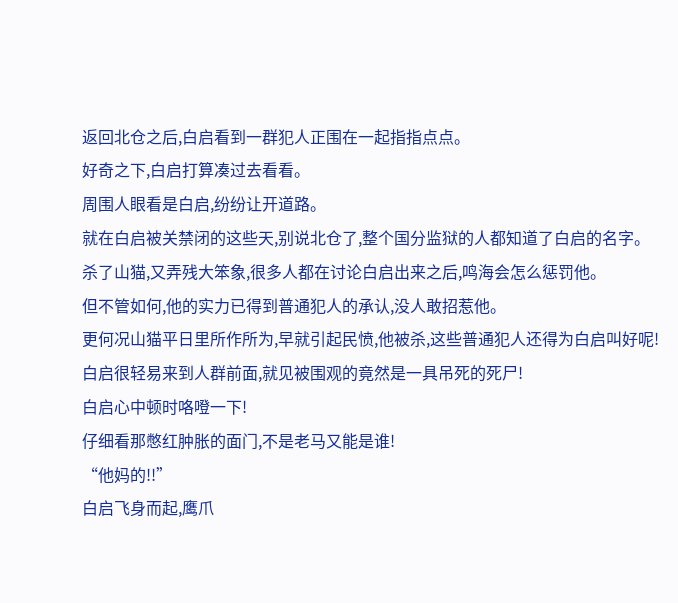返回北仓之后,白启看到一群犯人正围在一起指指点点。
好奇之下,白启打算凑过去看看。
周围人眼看是白启,纷纷让开道路。
就在白启被关禁闭的这些天,别说北仓了,整个国分监狱的人都知道了白启的名字。
杀了山猫,又弄残大笨象,很多人都在讨论白启出来之后,鸣海会怎么惩罚他。
但不管如何,他的实力已得到普通犯人的承认,没人敢招惹他。
更何况山猫平日里所作所为,早就引起民愤,他被杀,这些普通犯人还得为白启叫好呢!
白启很轻易来到人群前面,就见被围观的竟然是一具吊死的死尸!
白启心中顿时咯噔一下!
仔细看那憋红肿胀的面门,不是老马又能是谁!
“他妈的!!”
白启飞身而起,鹰爪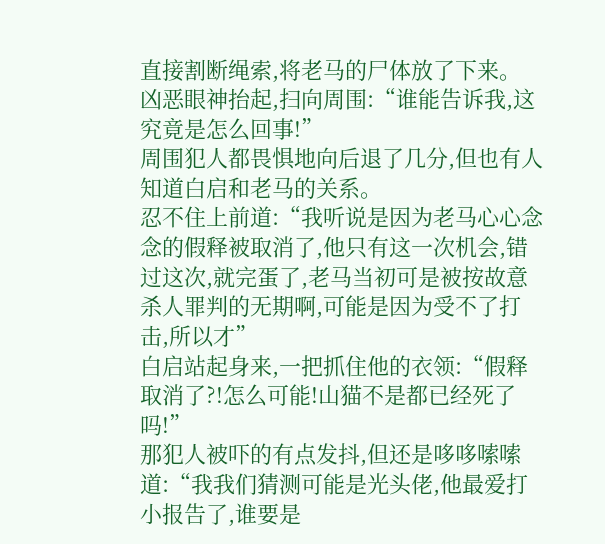直接割断绳索,将老马的尸体放了下来。
凶恶眼神抬起,扫向周围:“谁能告诉我,这究竟是怎么回事!”
周围犯人都畏惧地向后退了几分,但也有人知道白启和老马的关系。
忍不住上前道:“我听说是因为老马心心念念的假释被取消了,他只有这一次机会,错过这次,就完蛋了,老马当初可是被按故意杀人罪判的无期啊,可能是因为受不了打击,所以才”
白启站起身来,一把抓住他的衣领:“假释取消了?!怎么可能!山猫不是都已经死了吗!”
那犯人被吓的有点发抖,但还是哆哆嗦嗦道:“我我们猜测可能是光头佬,他最爱打小报告了,谁要是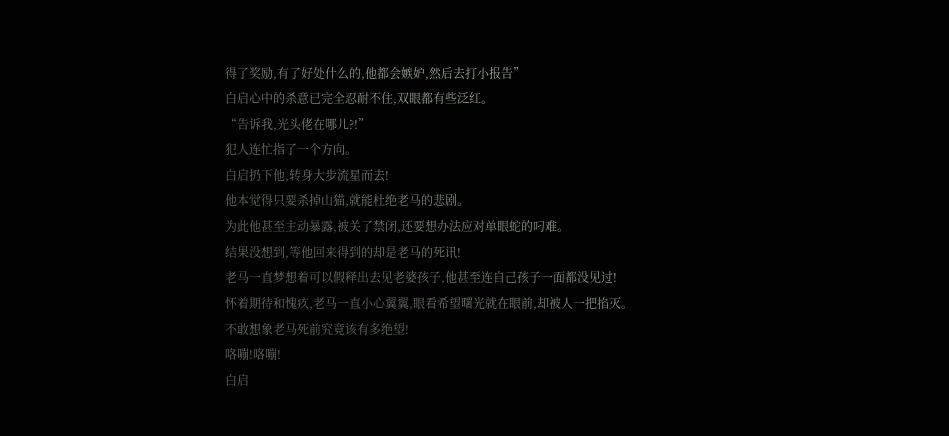得了奖励,有了好处什么的,他都会嫉妒,然后去打小报告”
白启心中的杀意已完全忍耐不住,双眼都有些泛红。
“告诉我,光头佬在哪儿?!”
犯人连忙指了一个方向。
白启扔下他,转身大步流星而去!
他本觉得只要杀掉山猫,就能杜绝老马的悲剧。
为此他甚至主动暴露,被关了禁闭,还要想办法应对单眼蛇的叼难。
结果没想到,等他回来得到的却是老马的死讯!
老马一直梦想着可以假释出去见老婆孩子,他甚至连自己孩子一面都没见过!
怀着期待和愧疚,老马一直小心翼翼,眼看希望曙光就在眼前,却被人一把掐灭。
不敢想象老马死前究竟该有多绝望!
咯嘣!咯嘣!
白启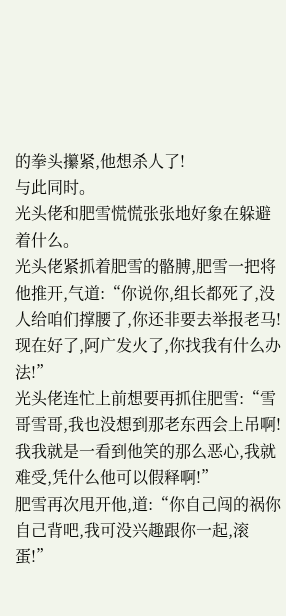的拳头攥紧,他想杀人了!
与此同时。
光头佬和肥雪慌慌张张地好象在躲避着什么。
光头佬紧抓着肥雪的骼膊,肥雪一把将他推开,气道:“你说你,组长都死了,没人给咱们撑腰了,你还非要去举报老马!现在好了,阿广发火了,你找我有什么办法!”
光头佬连忙上前想要再抓住肥雪:“雪哥雪哥,我也没想到那老东西会上吊啊!
我我就是一看到他笑的那么恶心,我就难受,凭什么他可以假释啊!”
肥雪再次甩开他,道:“你自己闯的祸你自己背吧,我可没兴趣跟你一起,滚蛋!”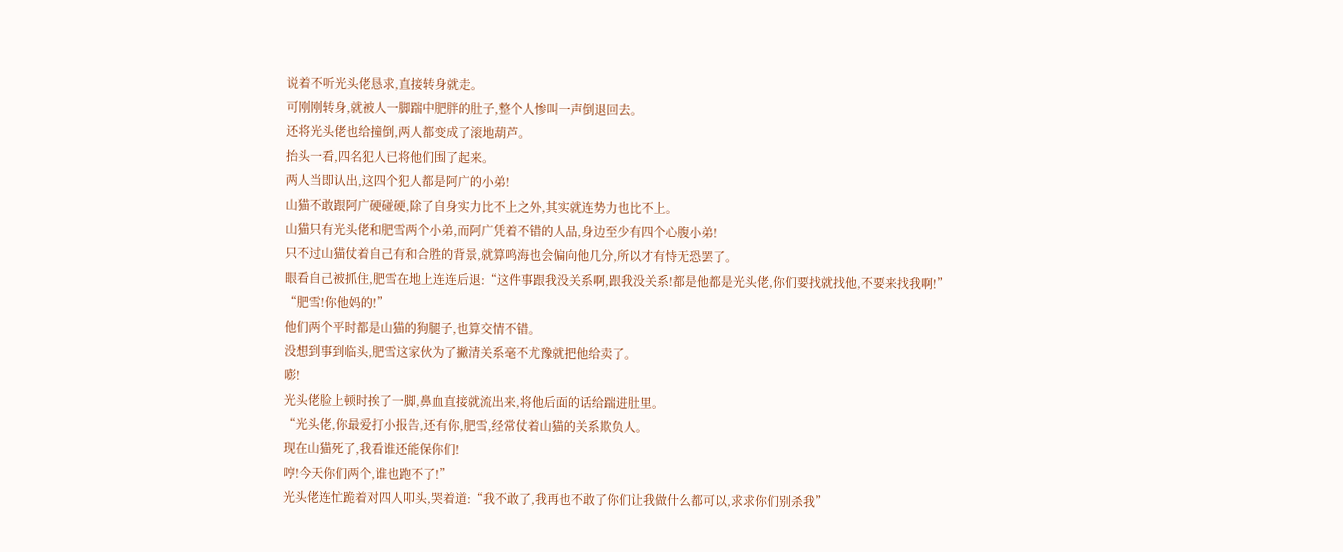说着不听光头佬恳求,直接转身就走。
可刚刚转身,就被人一脚踹中肥胖的肚子,整个人惨叫一声倒退回去。
还将光头佬也给撞倒,两人都变成了滚地葫芦。
抬头一看,四名犯人已将他们围了起来。
两人当即认出,这四个犯人都是阿广的小弟!
山猫不敢跟阿广硬碰硬,除了自身实力比不上之外,其实就连势力也比不上。
山猫只有光头佬和肥雪两个小弟,而阿广凭着不错的人品,身边至少有四个心腹小弟!
只不过山猫仗着自己有和合胜的背景,就算鸣海也会偏向他几分,所以才有恃无恐罢了。
眼看自己被抓住,肥雪在地上连连后退:“这件事跟我没关系啊,跟我没关系!都是他都是光头佬,你们要找就找他,不要来找我啊!”
“肥雪!你他妈的!”
他们两个平时都是山猫的狗腿子,也算交情不错。
没想到事到临头,肥雪这家伙为了撇清关系毫不尤豫就把他给卖了。
嘭!
光头佬脸上顿时挨了一脚,鼻血直接就流出来,将他后面的话给踹进肚里。
“光头佬,你最爱打小报告,还有你,肥雪,经常仗着山猫的关系欺负人。
现在山猫死了,我看谁还能保你们!
哼!今天你们两个,谁也跑不了!”
光头佬连忙跪着对四人叩头,哭着道:“我不敢了,我再也不敢了你们让我做什么都可以,求求你们别杀我”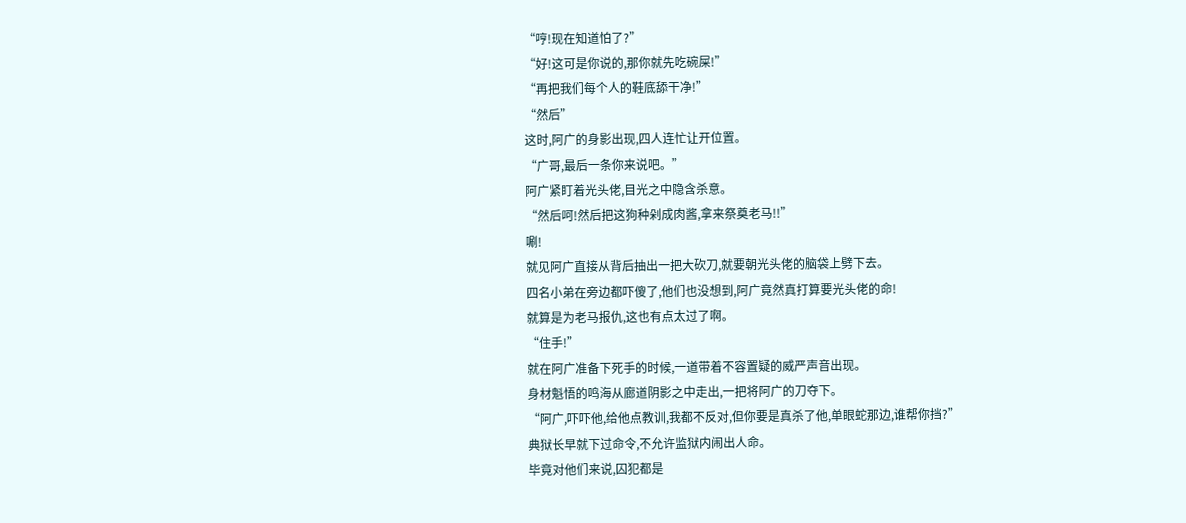“哼!现在知道怕了?”
“好!这可是你说的,那你就先吃碗屎!”
“再把我们每个人的鞋底舔干净!”
“然后”
这时,阿广的身影出现,四人连忙让开位置。
“广哥,最后一条你来说吧。”
阿广紧盯着光头佬,目光之中隐含杀意。
“然后呵!然后把这狗种剁成肉酱,拿来祭奠老马!!”
唰!
就见阿广直接从背后抽出一把大砍刀,就要朝光头佬的脑袋上劈下去。
四名小弟在旁边都吓傻了,他们也没想到,阿广竟然真打算要光头佬的命!
就算是为老马报仇,这也有点太过了啊。
“住手!”
就在阿广准备下死手的时候,一道带着不容置疑的威严声音出现。
身材魁悟的鸣海从廊道阴影之中走出,一把将阿广的刀夺下。
“阿广,吓吓他,给他点教训,我都不反对,但你要是真杀了他,单眼蛇那边,谁帮你挡?”
典狱长早就下过命令,不允许监狱内闹出人命。
毕竟对他们来说,囚犯都是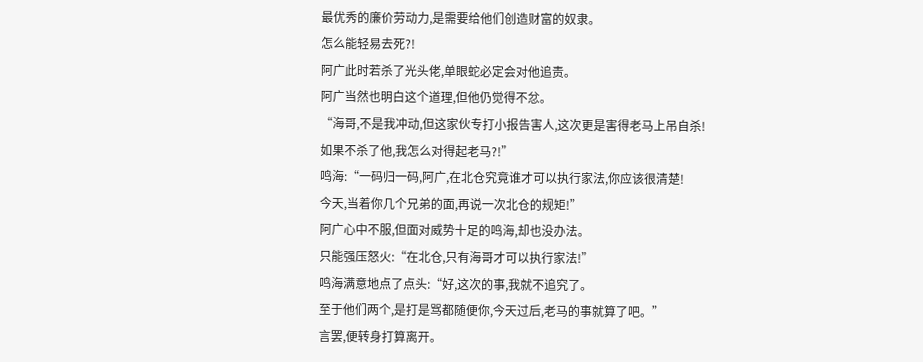最优秀的廉价劳动力,是需要给他们创造财富的奴隶。
怎么能轻易去死?!
阿广此时若杀了光头佬,单眼蛇必定会对他追责。
阿广当然也明白这个道理,但他仍觉得不忿。
“海哥,不是我冲动,但这家伙专打小报告害人,这次更是害得老马上吊自杀!
如果不杀了他,我怎么对得起老马?!”
鸣海:“一码归一码,阿广,在北仓究竟谁才可以执行家法,你应该很清楚!
今天,当着你几个兄弟的面,再说一次北仓的规矩!”
阿广心中不服,但面对威势十足的鸣海,却也没办法。
只能强压怒火:“在北仓,只有海哥才可以执行家法!”
鸣海满意地点了点头:“好,这次的事,我就不追究了。
至于他们两个,是打是骂都随便你,今天过后,老马的事就算了吧。”
言罢,便转身打算离开。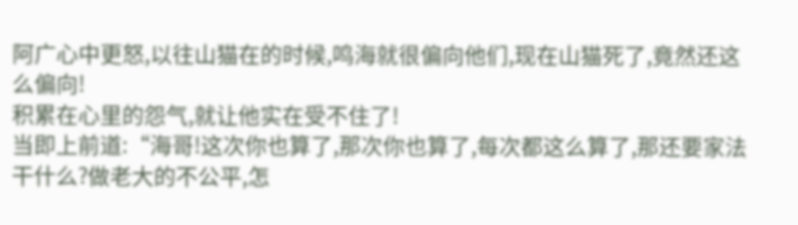阿广心中更怒,以往山猫在的时候,鸣海就很偏向他们,现在山猫死了,竟然还这么偏向!
积累在心里的怨气,就让他实在受不住了!
当即上前道:“海哥!这次你也算了,那次你也算了,每次都这么算了,那还要家法干什么?做老大的不公平,怎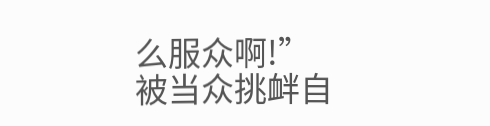么服众啊!”
被当众挑衅自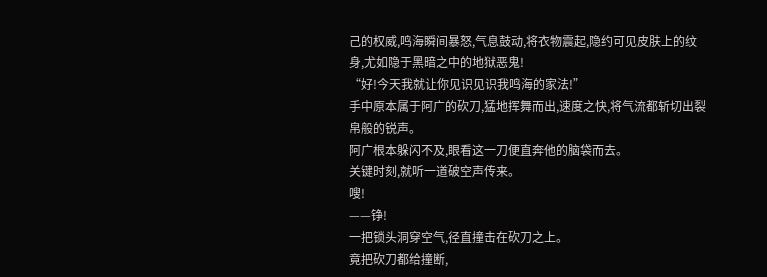己的权威,鸣海瞬间暴怒,气息鼓动,将衣物震起,隐约可见皮肤上的纹身,尤如隐于黑暗之中的地狱恶鬼!
“好!今天我就让你见识见识我鸣海的家法!”
手中原本属于阿广的砍刀,猛地挥舞而出,速度之快,将气流都斩切出裂帛般的锐声。
阿广根本躲闪不及,眼看这一刀便直奔他的脑袋而去。
关键时刻,就听一道破空声传来。
嗖!
——铮!
一把锁头洞穿空气,径直撞击在砍刀之上。
竟把砍刀都给撞断,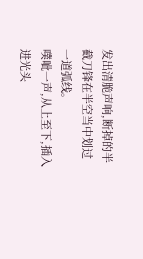发出清脆声响,断掉的半截刀锋在半空当中划过一道弧线。
噗呲一声,从上至下,插入进光头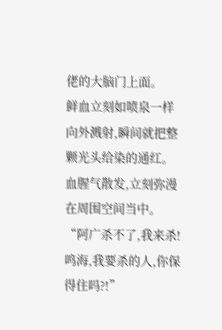佬的大脑门上面。
鲜血立刻如喷泉一样向外溅射,瞬间就把整颗光头给染的通红。
血腥气散发,立刻弥漫在周围空间当中。
“阿广杀不了,我来杀!
鸣海,我要杀的人,你保得住吗?!”